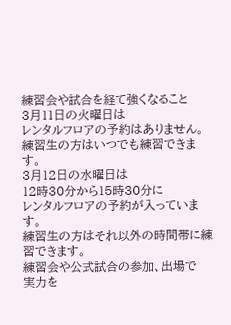練習会や試合を経て強くなること
3月11日の火曜日は
レンタルフロアの予約はありません。
練習生の方はいつでも練習できます。
3月12日の水曜日は
12時30分から15時30分に
レンタルフロアの予約が入っています。
練習生の方はそれ以外の時間帯に練習できます。
練習会や公式試合の参加、出場で
実力を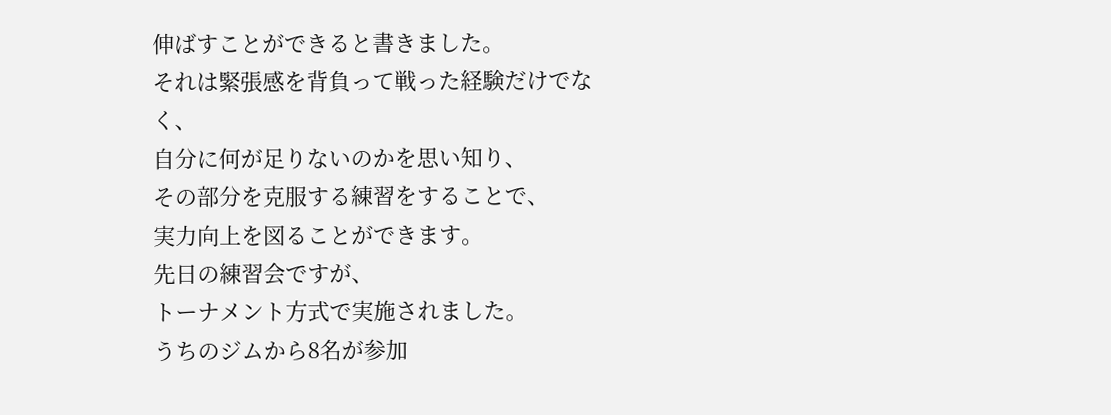伸ばすことができると書きました。
それは緊張感を背負って戦った経験だけでなく、
自分に何が足りないのかを思い知り、
その部分を克服する練習をすることで、
実力向上を図ることができます。
先日の練習会ですが、
トーナメント方式で実施されました。
うちのジムから8名が参加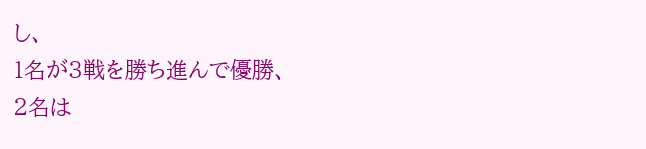し、
1名が3戦を勝ち進んで優勝、
2名は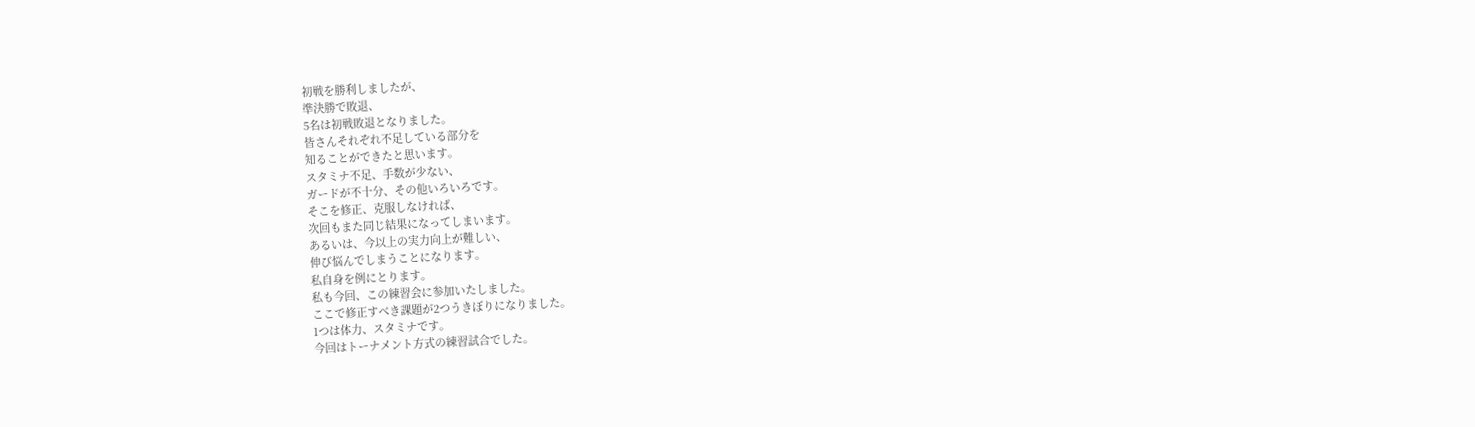初戦を勝利しましたが、
準決勝で敗退、
5名は初戦敗退となりました。
皆さんそれぞれ不足している部分を
知ることができたと思います。
スタミナ不足、手数が少ない、
ガードが不十分、その他いろいろです。
そこを修正、克服しなければ、
次回もまた同じ結果になってしまいます。
あるいは、今以上の実力向上が難しい、
伸び悩んでしまうことになります。
私自身を例にとります。
私も今回、この練習会に参加いたしました。
ここで修正すべき課題が2つうきぼりになりました。
1つは体力、スタミナです。
今回はトーナメント方式の練習試合でした。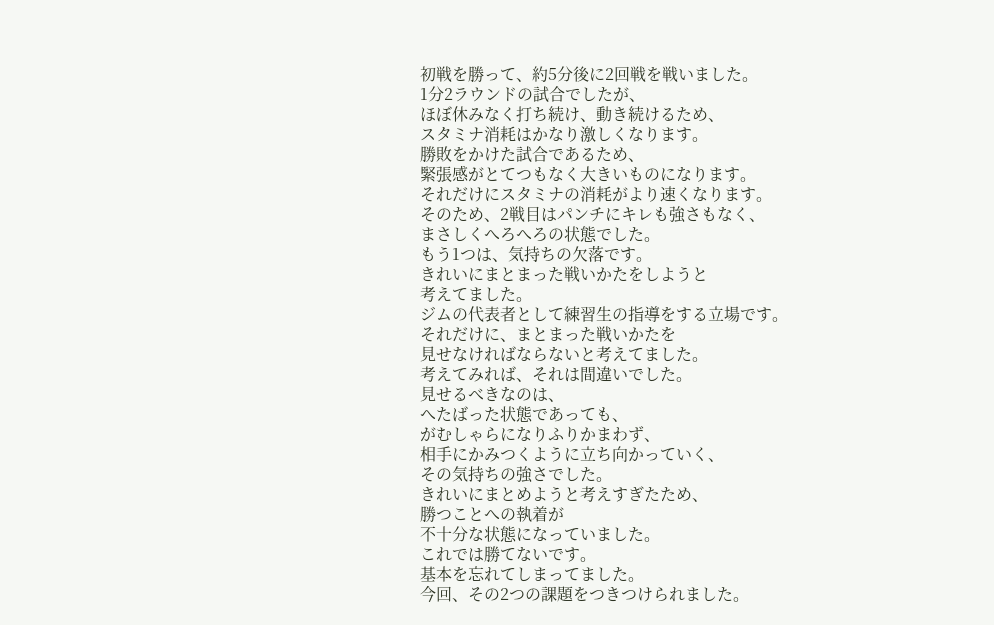初戦を勝って、約5分後に2回戦を戦いました。
1分2ラウンドの試合でしたが、
ほぼ休みなく打ち続け、動き続けるため、
スタミナ消耗はかなり激しくなります。
勝敗をかけた試合であるため、
緊張感がとてつもなく大きいものになります。
それだけにスタミナの消耗がより速くなります。
そのため、2戦目はパンチにキレも強さもなく、
まさしくへろへろの状態でした。
もう1つは、気持ちの欠落です。
きれいにまとまった戦いかたをしようと
考えてました。
ジムの代表者として練習生の指導をする立場です。
それだけに、まとまった戦いかたを
見せなければならないと考えてました。
考えてみれば、それは間違いでした。
見せるべきなのは、
へたばった状態であっても、
がむしゃらになりふりかまわず、
相手にかみつくように立ち向かっていく、
その気持ちの強さでした。
きれいにまとめようと考えすぎたため、
勝つことへの執着が
不十分な状態になっていました。
これでは勝てないです。
基本を忘れてしまってました。
今回、その2つの課題をつきつけられました。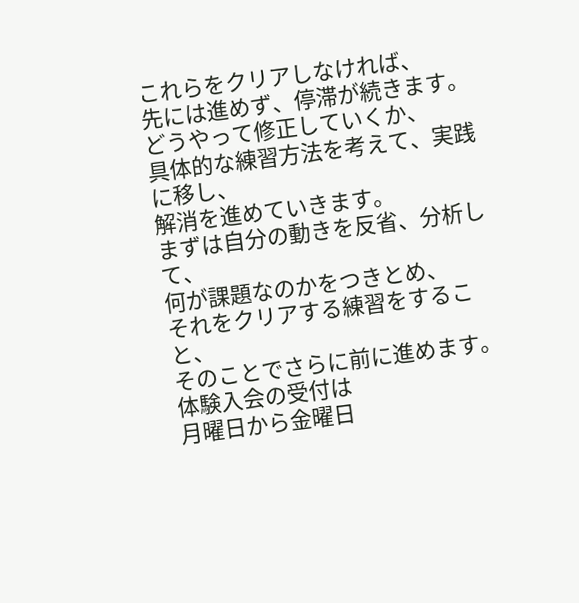これらをクリアしなければ、
先には進めず、停滞が続きます。
どうやって修正していくか、
具体的な練習方法を考えて、実践に移し、
解消を進めていきます。
まずは自分の動きを反省、分析して、
何が課題なのかをつきとめ、
それをクリアする練習をすること、
そのことでさらに前に進めます。
体験入会の受付は
月曜日から金曜日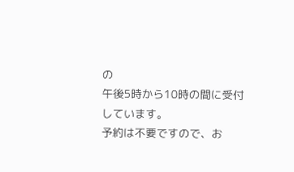の
午後5時から10時の間に受付しています。
予約は不要ですので、お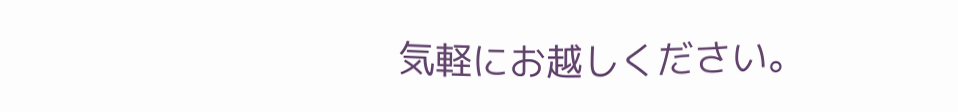気軽にお越しください。